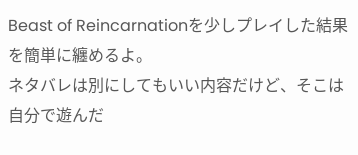Beast of Reincarnationを少しプレイした結果を簡単に纏めるよ。
ネタバレは別にしてもいい内容だけど、そこは自分で遊んだ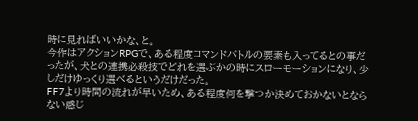時に見ればいいかな、と。
今作はアクションRPGで、ある程度コマンドバトルの要素も入ってるとの事だったが、犬との連携必殺技でどれを選ぶかの時にスローモーションになり、少しだけゆっくり選べるというだけだった。
FF7より時間の流れが早いため、ある程度何を撃つか決めておかないとならない感じ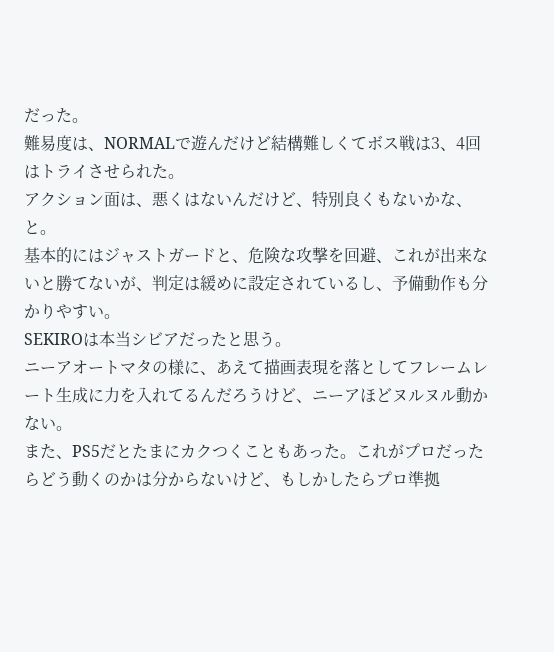だった。
難易度は、NORMALで遊んだけど結構難しくてボス戦は3、4回はトライさせられた。
アクション面は、悪くはないんだけど、特別良くもないかな、と。
基本的にはジャストガードと、危険な攻撃を回避、これが出来ないと勝てないが、判定は緩めに設定されているし、予備動作も分かりやすい。
SEKIROは本当シビアだったと思う。
ニーアオートマタの様に、あえて描画表現を落としてフレームレート生成に力を入れてるんだろうけど、ニーアほどヌルヌル動かない。
また、PS5だとたまにカクつくこともあった。これがプロだったらどう動くのかは分からないけど、もしかしたらプロ準拠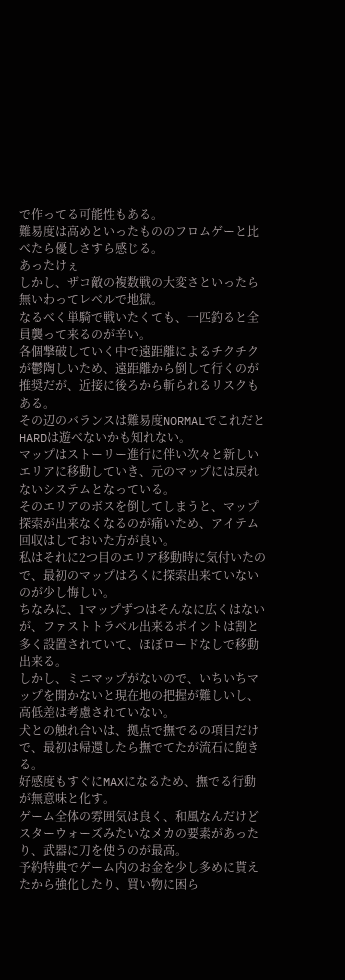で作ってる可能性もある。
難易度は高めといったもののフロムゲーと比べたら優しさすら感じる。
あったけぇ
しかし、ザコ敵の複数戦の大変さといったら無いわってレベルで地獄。
なるべく単騎で戦いたくても、一匹釣ると全員襲って来るのが辛い。
各個撃破していく中で遠距離によるチクチクが鬱陶しいため、遠距離から倒して行くのが推奨だが、近接に後ろから斬られるリスクもある。
その辺のバランスは難易度NORMALでこれだとHARDは遊べないかも知れない。
マップはストーリー進行に伴い次々と新しいエリアに移動していき、元のマップには戻れないシステムとなっている。
そのエリアのボスを倒してしまうと、マップ探索が出来なくなるのが痛いため、アイテム回収はしておいた方が良い。
私はそれに2つ目のエリア移動時に気付いたので、最初のマップはろくに探索出来ていないのが少し悔しい。
ちなみに、1マップずつはそんなに広くはないが、ファストトラベル出来るポイントは割と多く設置されていて、ほぼロードなしで移動出来る。
しかし、ミニマップがないので、いちいちマップを開かないと現在地の把握が難しいし、高低差は考慮されていない。
犬との触れ合いは、拠点で撫でるの項目だけで、最初は帰還したら撫でてたが流石に飽きる。
好感度もすぐにMAXになるため、撫でる行動が無意味と化す。
ゲーム全体の雰囲気は良く、和風なんだけどスターウォーズみたいなメカの要素があったり、武器に刀を使うのが最高。
予約特典でゲーム内のお金を少し多めに貰えたから強化したり、買い物に困ら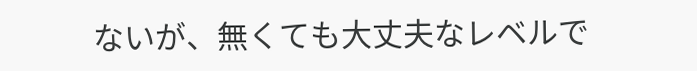ないが、無くても大丈夫なレベルで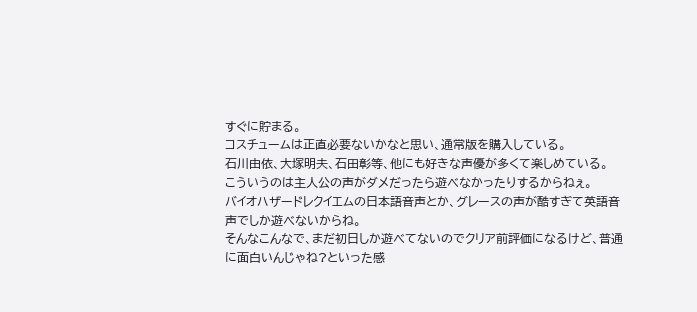すぐに貯まる。
コスチュームは正直必要ないかなと思い、通常版を購入している。
石川由依、大塚明夫、石田彰等、他にも好きな声優が多くて楽しめている。
こういうのは主人公の声がダメだったら遊べなかったりするからねぇ。
バイオハザードレクイエムの日本語音声とか、グレースの声が酷すぎて英語音声でしか遊べないからね。
そんなこんなで、まだ初日しか遊べてないのでクリア前評価になるけど、普通に面白いんじゃね?といった感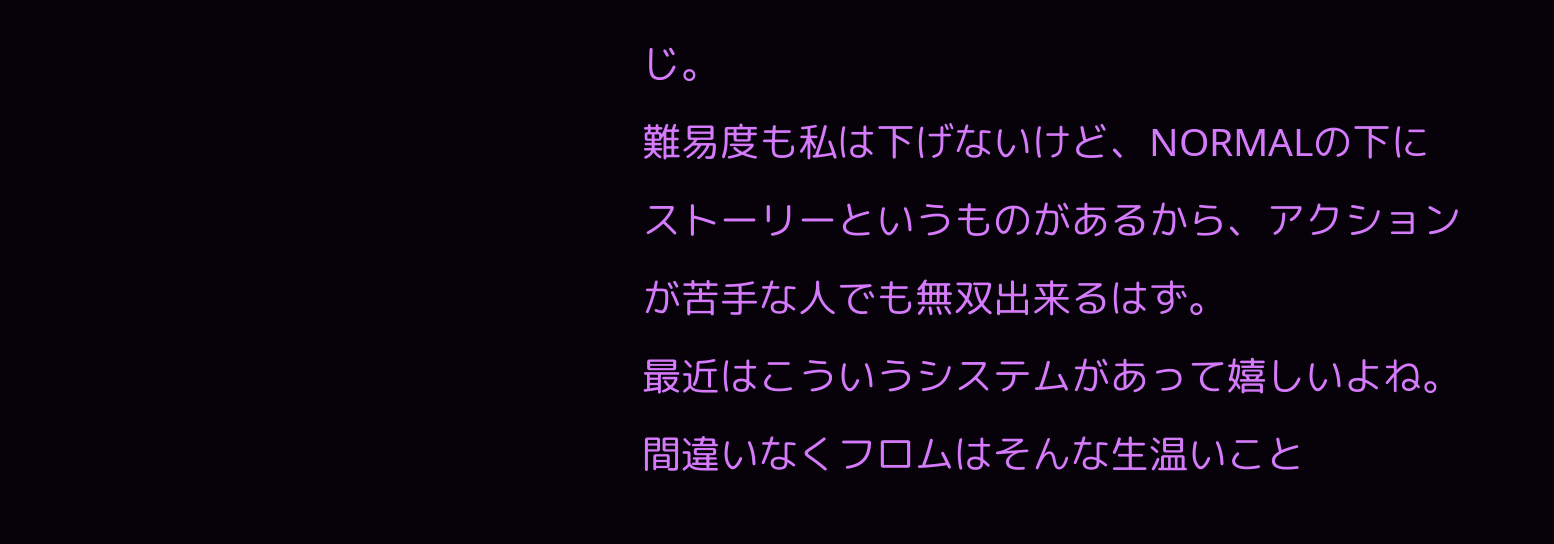じ。
難易度も私は下げないけど、NORMALの下にストーリーというものがあるから、アクションが苦手な人でも無双出来るはず。
最近はこういうシステムがあって嬉しいよね。
間違いなくフロムはそんな生温いこと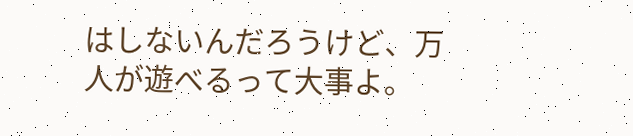はしないんだろうけど、万人が遊べるって大事よ。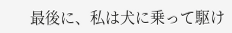最後に、私は犬に乗って駆け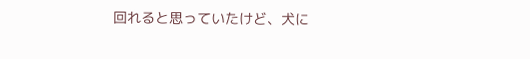回れると思っていたけど、犬に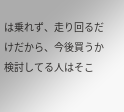は乗れず、走り回るだけだから、今後買うか検討してる人はそこ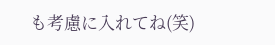も考慮に入れてね(笑)